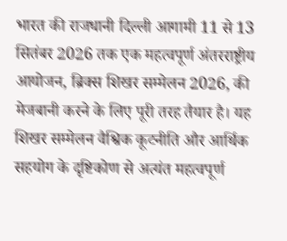भारत की राजधानी दिल्ली आगामी 11 से 13 सितंबर 2026 तक एक महत्वपूर्ण अंतरराष्ट्रीय आयोजन, ब्रिक्स शिखर सम्मेलन 2026, की मेजबानी करने के लिए पूरी तरह तैयार है। यह शिखर सम्मेलन वैश्विक कूटनीति और आर्थिक सहयोग के दृष्टिकोण से अत्यंत महत्वपूर्ण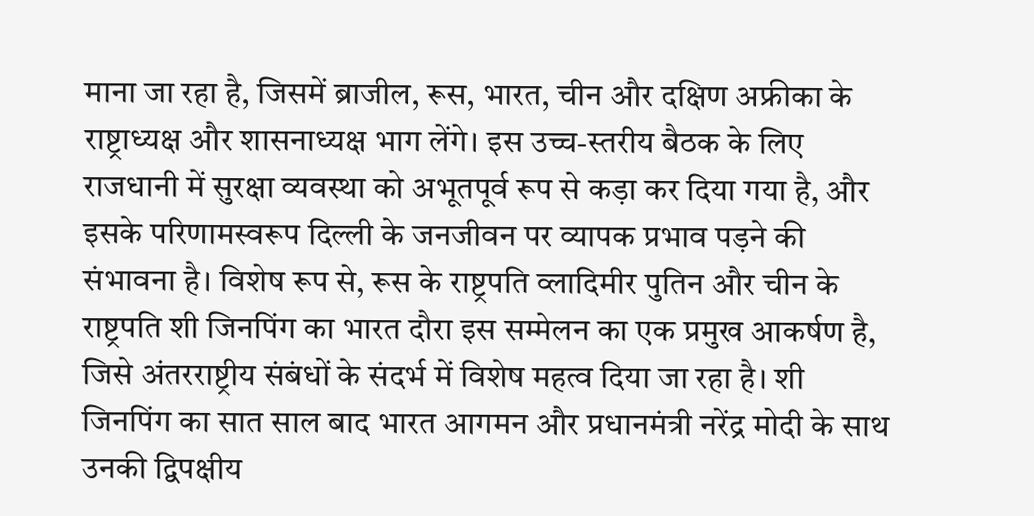माना जा रहा है, जिसमें ब्राजील, रूस, भारत, चीन और दक्षिण अफ्रीका के राष्ट्राध्यक्ष और शासनाध्यक्ष भाग लेंगे। इस उच्च-स्तरीय बैठक के लिए राजधानी में सुरक्षा व्यवस्था को अभूतपूर्व रूप से कड़ा कर दिया गया है, और इसके परिणामस्वरूप दिल्ली के जनजीवन पर व्यापक प्रभाव पड़ने की संभावना है। विशेष रूप से, रूस के राष्ट्रपति व्लादिमीर पुतिन और चीन के राष्ट्रपति शी जिनपिंग का भारत दौरा इस सम्मेलन का एक प्रमुख आकर्षण है, जिसे अंतरराष्ट्रीय संबंधों के संदर्भ में विशेष महत्व दिया जा रहा है। शी जिनपिंग का सात साल बाद भारत आगमन और प्रधानमंत्री नरेंद्र मोदी के साथ उनकी द्विपक्षीय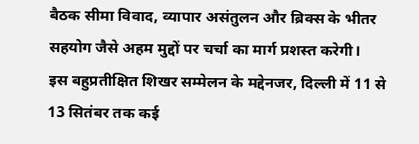बैठक सीमा विवाद, व्यापार असंतुलन और ब्रिक्स के भीतर सहयोग जैसे अहम मुद्दों पर चर्चा का मार्ग प्रशस्त करेगी।
इस बहुप्रतीक्षित शिखर सम्मेलन के मद्देनजर, दिल्ली में 11 से 13 सितंबर तक कई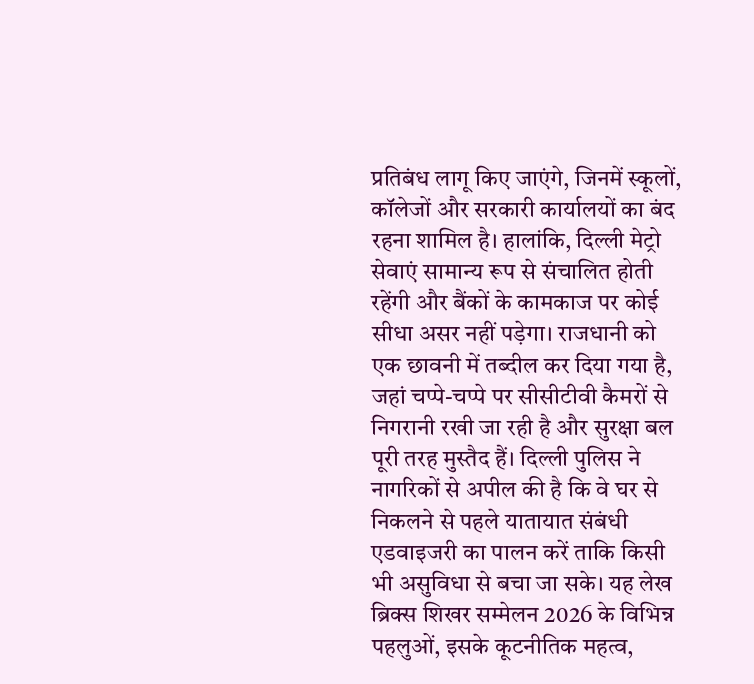प्रतिबंध लागू किए जाएंगे, जिनमें स्कूलों, कॉलेजों और सरकारी कार्यालयों का बंद रहना शामिल है। हालांकि, दिल्ली मेट्रो सेवाएं सामान्य रूप से संचालित होती रहेंगी और बैंकों के कामकाज पर कोई सीधा असर नहीं पड़ेगा। राजधानी को एक छावनी में तब्दील कर दिया गया है, जहां चप्पे-चप्पे पर सीसीटीवी कैमरों से निगरानी रखी जा रही है और सुरक्षा बल पूरी तरह मुस्तैद हैं। दिल्ली पुलिस ने नागरिकों से अपील की है कि वे घर से निकलने से पहले यातायात संबंधी एडवाइजरी का पालन करें ताकि किसी भी असुविधा से बचा जा सके। यह लेख ब्रिक्स शिखर सम्मेलन 2026 के विभिन्न पहलुओं, इसके कूटनीतिक महत्व,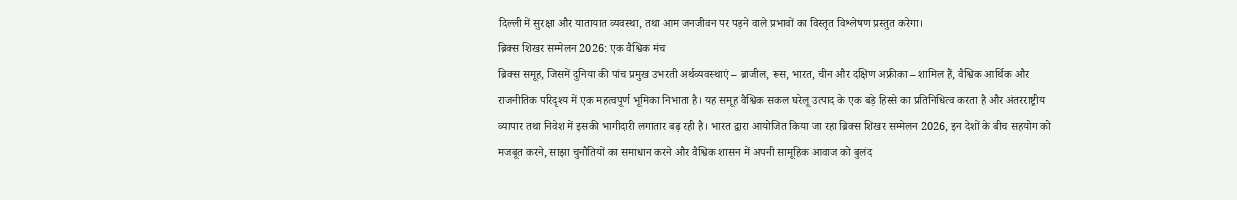दिल्ली में सुरक्षा और यातायात व्यवस्था, तथा आम जनजीवन पर पड़ने वाले प्रभावों का विस्तृत विश्लेषण प्रस्तुत करेगा।
ब्रिक्स शिखर सम्मेलन 2026: एक वैश्विक मंच
ब्रिक्स समूह, जिसमें दुनिया की पांच प्रमुख उभरती अर्थव्यवस्थाएं – ब्राजील, रूस, भारत, चीन और दक्षिण अफ्रीका – शामिल हैं, वैश्विक आर्थिक और राजनीतिक परिदृश्य में एक महत्वपूर्ण भूमिका निभाता है। यह समूह वैश्विक सकल घरेलू उत्पाद के एक बड़े हिस्से का प्रतिनिधित्व करता है और अंतरराष्ट्रीय व्यापार तथा निवेश में इसकी भागीदारी लगातार बढ़ रही है। भारत द्वारा आयोजित किया जा रहा ब्रिक्स शिखर सम्मेलन 2026, इन देशों के बीच सहयोग को मजबूत करने, साझा चुनौतियों का समाधान करने और वैश्विक शासन में अपनी सामूहिक आवाज को बुलंद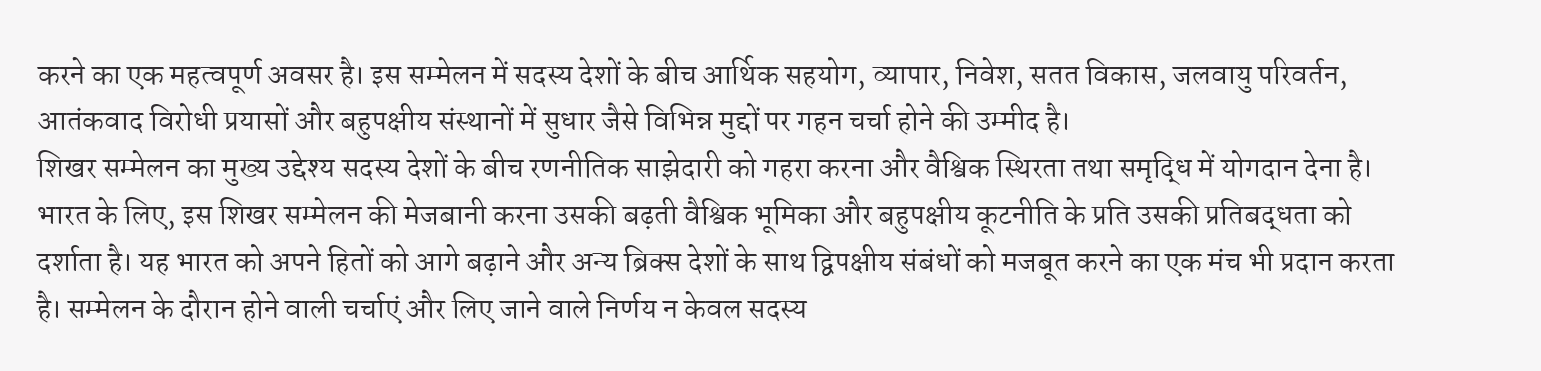करने का एक महत्वपूर्ण अवसर है। इस सम्मेलन में सदस्य देशों के बीच आर्थिक सहयोग, व्यापार, निवेश, सतत विकास, जलवायु परिवर्तन, आतंकवाद विरोधी प्रयासों और बहुपक्षीय संस्थानों में सुधार जैसे विभिन्न मुद्दों पर गहन चर्चा होने की उम्मीद है।
शिखर सम्मेलन का मुख्य उद्देश्य सदस्य देशों के बीच रणनीतिक साझेदारी को गहरा करना और वैश्विक स्थिरता तथा समृद्धि में योगदान देना है। भारत के लिए, इस शिखर सम्मेलन की मेजबानी करना उसकी बढ़ती वैश्विक भूमिका और बहुपक्षीय कूटनीति के प्रति उसकी प्रतिबद्धता को दर्शाता है। यह भारत को अपने हितों को आगे बढ़ाने और अन्य ब्रिक्स देशों के साथ द्विपक्षीय संबंधों को मजबूत करने का एक मंच भी प्रदान करता है। सम्मेलन के दौरान होने वाली चर्चाएं और लिए जाने वाले निर्णय न केवल सदस्य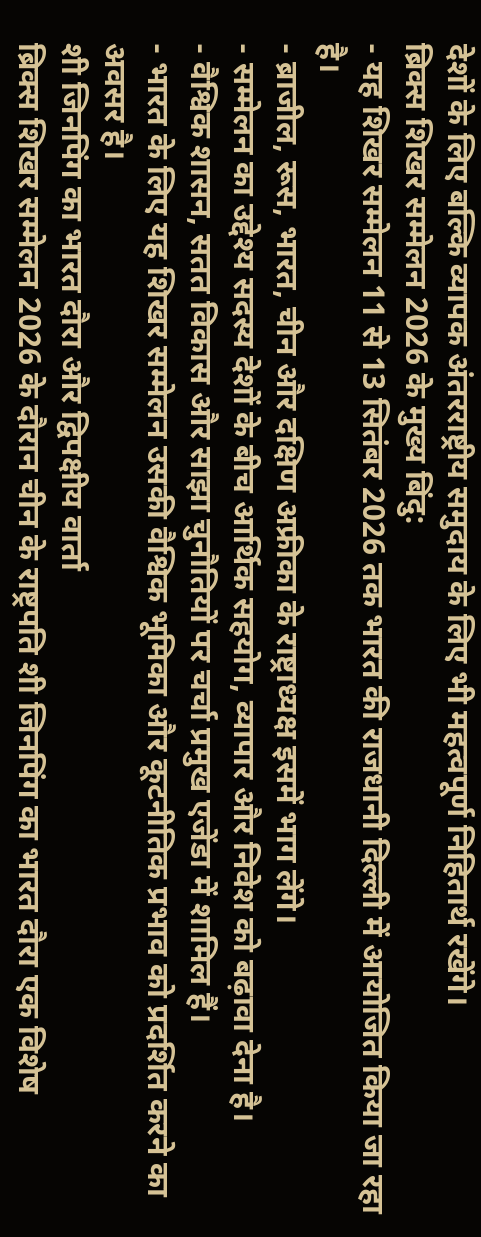देशों के लिए बल्कि व्यापक अंतरराष्ट्रीय समुदाय के लिए भी महत्वपूर्ण निहितार्थ रखेंगे।
ब्रिक्स शिखर सम्मेलन 2026 के मुख्य बिंदु:
- यह शिखर सम्मेलन 11 से 13 सितंबर 2026 तक भारत की राजधानी दिल्ली में आयोजित किया जा रहा है।
- ब्राजील, रूस, भारत, चीन और दक्षिण अफ्रीका के राष्ट्राध्यक्ष इसमें भाग लेंगे।
- सम्मेलन का उद्देश्य सदस्य देशों के बीच आर्थिक सहयोग, व्यापार और निवेश को बढ़ावा देना है।
- वैश्विक शासन, सतत विकास और साझा चुनौतियों पर चर्चा प्रमुख एजेंडा में शामिल हैं।
- भारत के लिए यह शिखर सम्मेलन उसकी वैश्विक भूमिका और कूटनीतिक प्रभाव को प्रदर्शित करने का अवसर है।
शी जिनपिंग का भारत दौरा और द्विपक्षीय वार्ता
ब्रिक्स शिखर सम्मेलन 2026 के दौरान चीन के राष्ट्रपति शी जिनपिंग का भारत दौरा एक विशेष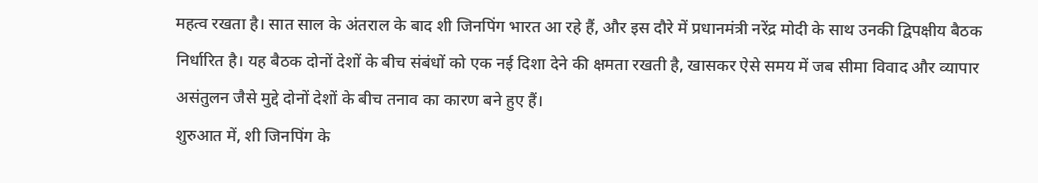महत्व रखता है। सात साल के अंतराल के बाद शी जिनपिंग भारत आ रहे हैं, और इस दौरे में प्रधानमंत्री नरेंद्र मोदी के साथ उनकी द्विपक्षीय बैठक निर्धारित है। यह बैठक दोनों देशों के बीच संबंधों को एक नई दिशा देने की क्षमता रखती है, खासकर ऐसे समय में जब सीमा विवाद और व्यापार असंतुलन जैसे मुद्दे दोनों देशों के बीच तनाव का कारण बने हुए हैं।
शुरुआत में, शी जिनपिंग के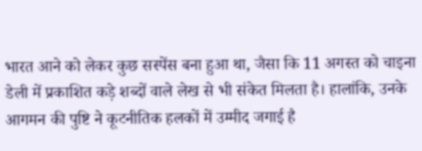भारत आने को लेकर कुछ सस्पेंस बना हुआ था, जैसा कि 11 अगस्त को चाइना डेली में प्रकाशित कड़े शब्दों वाले लेख से भी संकेत मिलता है। हालांकि, उनके आगमन की पुष्टि ने कूटनीतिक हलकों में उम्मीद जगाई है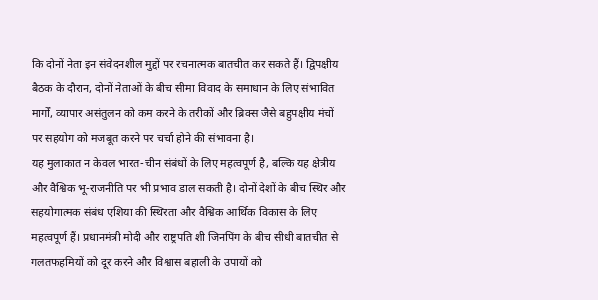कि दोनों नेता इन संवेदनशील मुद्दों पर रचनात्मक बातचीत कर सकते हैं। द्विपक्षीय बैठक के दौरान, दोनों नेताओं के बीच सीमा विवाद के समाधान के लिए संभावित मार्गों, व्यापार असंतुलन को कम करने के तरीकों और ब्रिक्स जैसे बहुपक्षीय मंचों पर सहयोग को मजबूत करने पर चर्चा होने की संभावना है।
यह मुलाकात न केवल भारत-चीन संबंधों के लिए महत्वपूर्ण है, बल्कि यह क्षेत्रीय और वैश्विक भू-राजनीति पर भी प्रभाव डाल सकती है। दोनों देशों के बीच स्थिर और सहयोगात्मक संबंध एशिया की स्थिरता और वैश्विक आर्थिक विकास के लिए महत्वपूर्ण हैं। प्रधानमंत्री मोदी और राष्ट्रपति शी जिनपिंग के बीच सीधी बातचीत से गलतफहमियों को दूर करने और विश्वास बहाली के उपायों को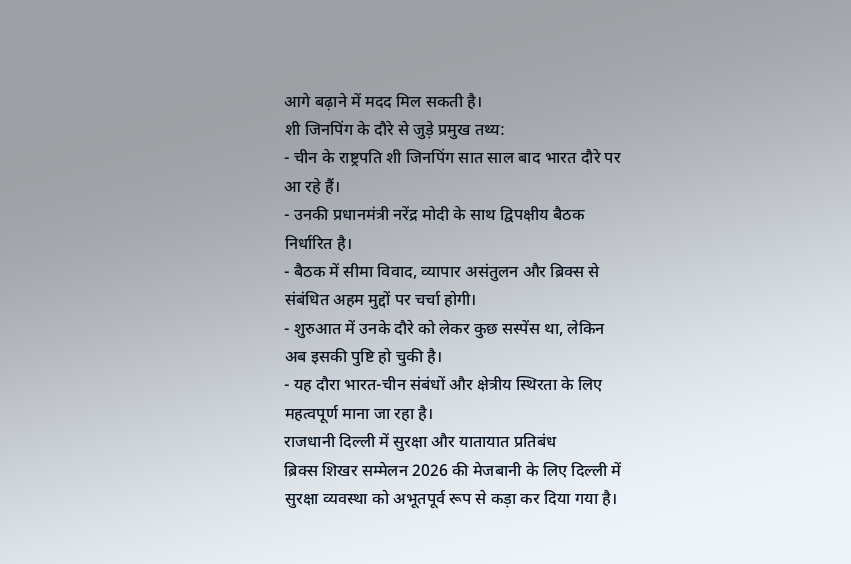आगे बढ़ाने में मदद मिल सकती है।
शी जिनपिंग के दौरे से जुड़े प्रमुख तथ्य:
- चीन के राष्ट्रपति शी जिनपिंग सात साल बाद भारत दौरे पर आ रहे हैं।
- उनकी प्रधानमंत्री नरेंद्र मोदी के साथ द्विपक्षीय बैठक निर्धारित है।
- बैठक में सीमा विवाद, व्यापार असंतुलन और ब्रिक्स से संबंधित अहम मुद्दों पर चर्चा होगी।
- शुरुआत में उनके दौरे को लेकर कुछ सस्पेंस था, लेकिन अब इसकी पुष्टि हो चुकी है।
- यह दौरा भारत-चीन संबंधों और क्षेत्रीय स्थिरता के लिए महत्वपूर्ण माना जा रहा है।
राजधानी दिल्ली में सुरक्षा और यातायात प्रतिबंध
ब्रिक्स शिखर सम्मेलन 2026 की मेजबानी के लिए दिल्ली में सुरक्षा व्यवस्था को अभूतपूर्व रूप से कड़ा कर दिया गया है।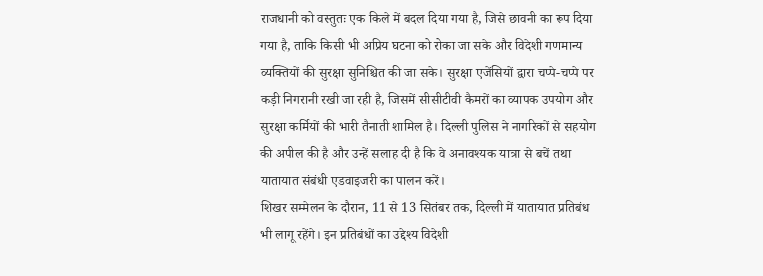राजधानी को वस्तुतः एक किले में बदल दिया गया है, जिसे छावनी का रूप दिया गया है, ताकि किसी भी अप्रिय घटना को रोका जा सके और विदेशी गणमान्य व्यक्तियों की सुरक्षा सुनिश्चित की जा सके। सुरक्षा एजेंसियों द्वारा चप्पे-चप्पे पर कड़ी निगरानी रखी जा रही है, जिसमें सीसीटीवी कैमरों का व्यापक उपयोग और सुरक्षा कर्मियों की भारी तैनाती शामिल है। दिल्ली पुलिस ने नागरिकों से सहयोग की अपील की है और उन्हें सलाह दी है कि वे अनावश्यक यात्रा से बचें तथा यातायात संबंधी एडवाइजरी का पालन करें।
शिखर सम्मेलन के दौरान, 11 से 13 सितंबर तक, दिल्ली में यातायात प्रतिबंध भी लागू रहेंगे। इन प्रतिबंधों का उद्देश्य विदेशी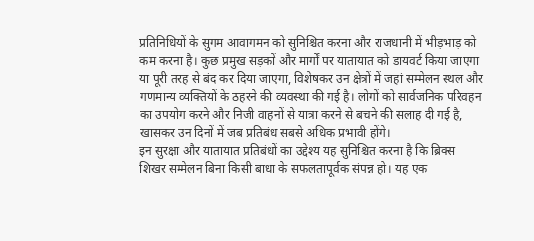प्रतिनिधियों के सुगम आवागमन को सुनिश्चित करना और राजधानी में भीड़भाड़ को कम करना है। कुछ प्रमुख सड़कों और मार्गों पर यातायात को डायवर्ट किया जाएगा या पूरी तरह से बंद कर दिया जाएगा, विशेषकर उन क्षेत्रों में जहां सम्मेलन स्थल और गणमान्य व्यक्तियों के ठहरने की व्यवस्था की गई है। लोगों को सार्वजनिक परिवहन का उपयोग करने और निजी वाहनों से यात्रा करने से बचने की सलाह दी गई है, खासकर उन दिनों में जब प्रतिबंध सबसे अधिक प्रभावी होंगे।
इन सुरक्षा और यातायात प्रतिबंधों का उद्देश्य यह सुनिश्चित करना है कि ब्रिक्स शिखर सम्मेलन बिना किसी बाधा के सफलतापूर्वक संपन्न हो। यह एक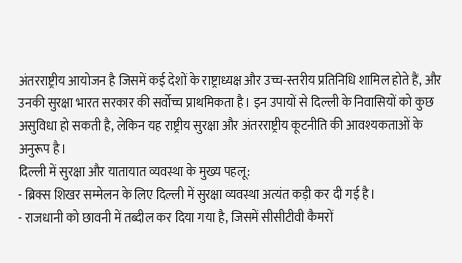अंतरराष्ट्रीय आयोजन है जिसमें कई देशों के राष्ट्राध्यक्ष और उच्च-स्तरीय प्रतिनिधि शामिल होते हैं, और उनकी सुरक्षा भारत सरकार की सर्वोच्च प्राथमिकता है। इन उपायों से दिल्ली के निवासियों को कुछ असुविधा हो सकती है, लेकिन यह राष्ट्रीय सुरक्षा और अंतरराष्ट्रीय कूटनीति की आवश्यकताओं के अनुरूप है।
दिल्ली में सुरक्षा और यातायात व्यवस्था के मुख्य पहलू:
- ब्रिक्स शिखर सम्मेलन के लिए दिल्ली में सुरक्षा व्यवस्था अत्यंत कड़ी कर दी गई है।
- राजधानी को छावनी में तब्दील कर दिया गया है, जिसमें सीसीटीवी कैमरों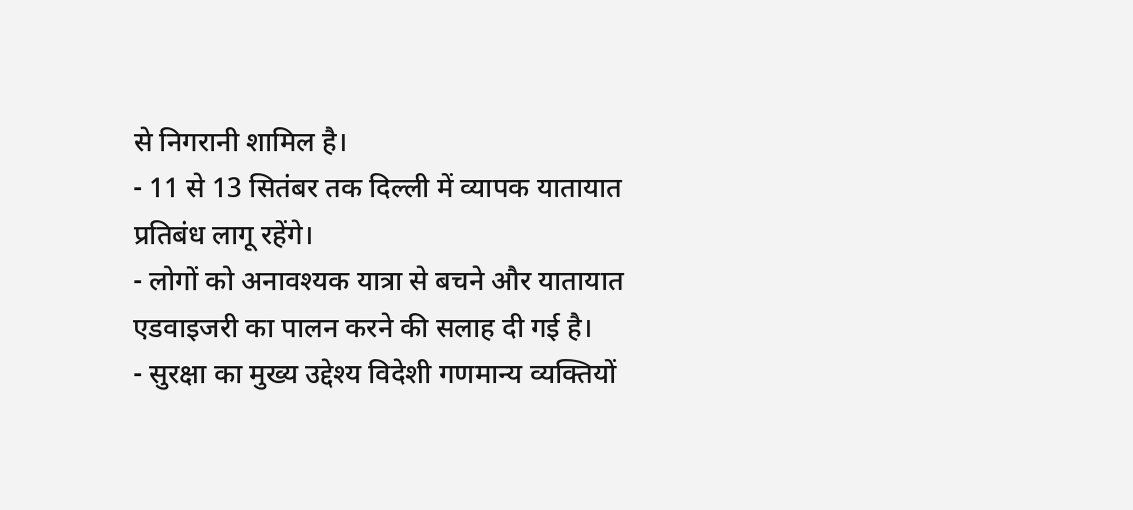से निगरानी शामिल है।
- 11 से 13 सितंबर तक दिल्ली में व्यापक यातायात प्रतिबंध लागू रहेंगे।
- लोगों को अनावश्यक यात्रा से बचने और यातायात एडवाइजरी का पालन करने की सलाह दी गई है।
- सुरक्षा का मुख्य उद्देश्य विदेशी गणमान्य व्यक्तियों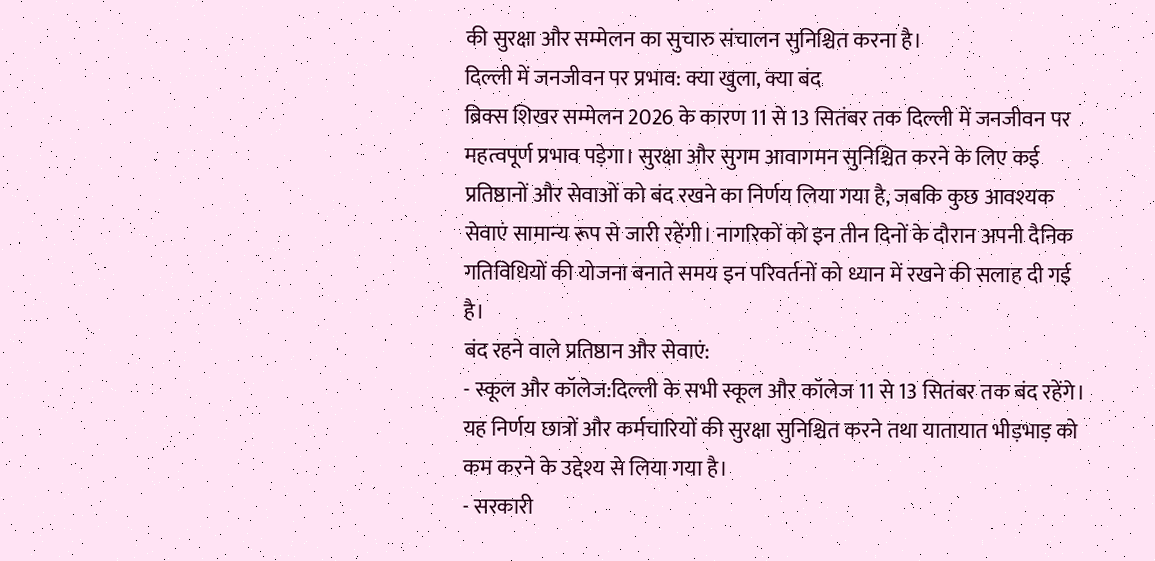की सुरक्षा और सम्मेलन का सुचारु संचालन सुनिश्चित करना है।
दिल्ली में जनजीवन पर प्रभाव: क्या खुला, क्या बंद
ब्रिक्स शिखर सम्मेलन 2026 के कारण 11 से 13 सितंबर तक दिल्ली में जनजीवन पर महत्वपूर्ण प्रभाव पड़ेगा। सुरक्षा और सुगम आवागमन सुनिश्चित करने के लिए कई प्रतिष्ठानों और सेवाओं को बंद रखने का निर्णय लिया गया है, जबकि कुछ आवश्यक सेवाएं सामान्य रूप से जारी रहेंगी। नागरिकों को इन तीन दिनों के दौरान अपनी दैनिक गतिविधियों की योजना बनाते समय इन परिवर्तनों को ध्यान में रखने की सलाह दी गई है।
बंद रहने वाले प्रतिष्ठान और सेवाएं:
- स्कूल और कॉलेज:दिल्ली के सभी स्कूल और कॉलेज 11 से 13 सितंबर तक बंद रहेंगे। यह निर्णय छात्रों और कर्मचारियों की सुरक्षा सुनिश्चित करने तथा यातायात भीड़भाड़ को कम करने के उद्देश्य से लिया गया है।
- सरकारी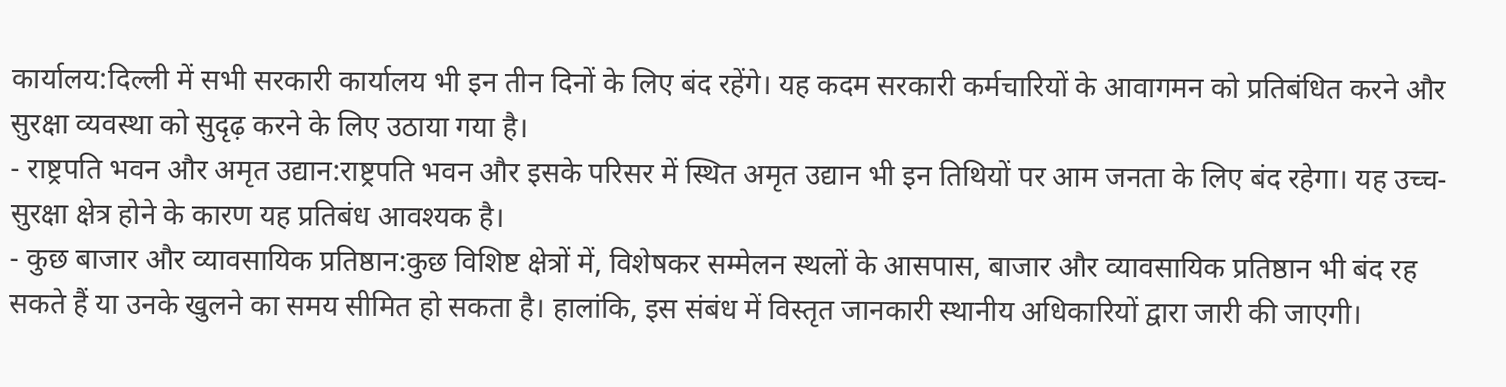कार्यालय:दिल्ली में सभी सरकारी कार्यालय भी इन तीन दिनों के लिए बंद रहेंगे। यह कदम सरकारी कर्मचारियों के आवागमन को प्रतिबंधित करने और सुरक्षा व्यवस्था को सुदृढ़ करने के लिए उठाया गया है।
- राष्ट्रपति भवन और अमृत उद्यान:राष्ट्रपति भवन और इसके परिसर में स्थित अमृत उद्यान भी इन तिथियों पर आम जनता के लिए बंद रहेगा। यह उच्च-सुरक्षा क्षेत्र होने के कारण यह प्रतिबंध आवश्यक है।
- कुछ बाजार और व्यावसायिक प्रतिष्ठान:कुछ विशिष्ट क्षेत्रों में, विशेषकर सम्मेलन स्थलों के आसपास, बाजार और व्यावसायिक प्रतिष्ठान भी बंद रह सकते हैं या उनके खुलने का समय सीमित हो सकता है। हालांकि, इस संबंध में विस्तृत जानकारी स्थानीय अधिकारियों द्वारा जारी की जाएगी।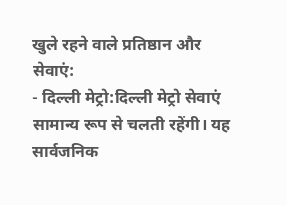खुले रहने वाले प्रतिष्ठान और सेवाएं:
- दिल्ली मेट्रो:दिल्ली मेट्रो सेवाएं सामान्य रूप से चलती रहेंगी। यह सार्वजनिक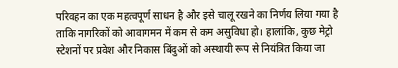परिवहन का एक महत्वपूर्ण साधन है और इसे चालू रखने का निर्णय लिया गया है ताकि नागरिकों को आवागमन में कम से कम असुविधा हो। हालांकि, कुछ मेट्रो स्टेशनों पर प्रवेश और निकास बिंदुओं को अस्थायी रूप से नियंत्रित किया जा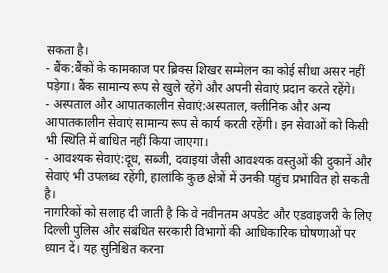सकता है।
- बैंक:बैंकों के कामकाज पर ब्रिक्स शिखर सम्मेलन का कोई सीधा असर नहीं पड़ेगा। बैंक सामान्य रूप से खुले रहेंगे और अपनी सेवाएं प्रदान करते रहेंगे।
- अस्पताल और आपातकालीन सेवाएं:अस्पताल, क्लीनिक और अन्य आपातकालीन सेवाएं सामान्य रूप से कार्य करती रहेंगी। इन सेवाओं को किसी भी स्थिति में बाधित नहीं किया जाएगा।
- आवश्यक सेवाएं:दूध, सब्जी, दवाइयां जैसी आवश्यक वस्तुओं की दुकानें और सेवाएं भी उपलब्ध रहेंगी, हालांकि कुछ क्षेत्रों में उनकी पहुंच प्रभावित हो सकती है।
नागरिकों को सलाह दी जाती है कि वे नवीनतम अपडेट और एडवाइजरी के लिए दिल्ली पुलिस और संबंधित सरकारी विभागों की आधिकारिक घोषणाओं पर ध्यान दें। यह सुनिश्चित करना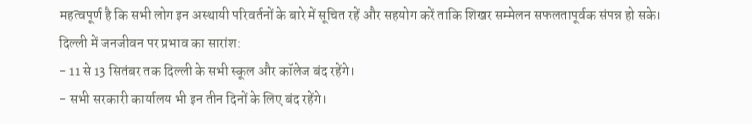महत्वपूर्ण है कि सभी लोग इन अस्थायी परिवर्तनों के बारे में सूचित रहें और सहयोग करें ताकि शिखर सम्मेलन सफलतापूर्वक संपन्न हो सके।
दिल्ली में जनजीवन पर प्रभाव का सारांश:
- 11 से 13 सितंबर तक दिल्ली के सभी स्कूल और कॉलेज बंद रहेंगे।
- सभी सरकारी कार्यालय भी इन तीन दिनों के लिए बंद रहेंगे।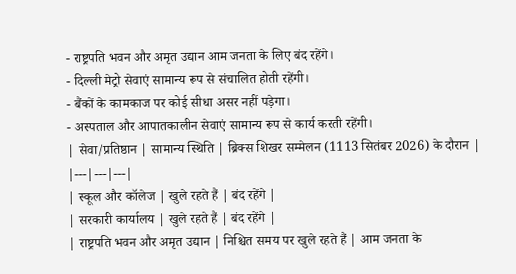- राष्ट्रपति भवन और अमृत उद्यान आम जनता के लिए बंद रहेंगे।
- दिल्ली मेट्रो सेवाएं सामान्य रूप से संचालित होती रहेंगी।
- बैंकों के कामकाज पर कोई सीधा असर नहीं पड़ेगा।
- अस्पताल और आपातकालीन सेवाएं सामान्य रूप से कार्य करती रहेंगी।
| सेवा/प्रतिष्ठान | सामान्य स्थिति | ब्रिक्स शिखर सम्मेलन (1113 सितंबर 2026) के दौरान |
|---|---|---|
| स्कूल और कॉलेज | खुले रहते हैं | बंद रहेंगे |
| सरकारी कार्यालय | खुले रहते हैं | बंद रहेंगे |
| राष्ट्रपति भवन और अमृत उद्यान | निश्चित समय पर खुले रहते हैं | आम जनता के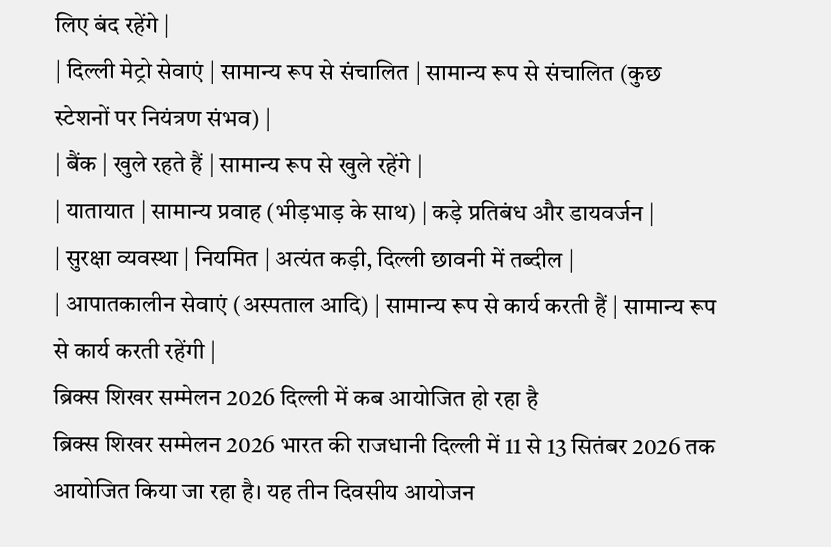लिए बंद रहेंगे |
| दिल्ली मेट्रो सेवाएं | सामान्य रूप से संचालित | सामान्य रूप से संचालित (कुछ स्टेशनों पर नियंत्रण संभव) |
| बैंक | खुले रहते हैं | सामान्य रूप से खुले रहेंगे |
| यातायात | सामान्य प्रवाह (भीड़भाड़ के साथ) | कड़े प्रतिबंध और डायवर्जन |
| सुरक्षा व्यवस्था | नियमित | अत्यंत कड़ी, दिल्ली छावनी में तब्दील |
| आपातकालीन सेवाएं (अस्पताल आदि) | सामान्य रूप से कार्य करती हैं | सामान्य रूप से कार्य करती रहेंगी |
ब्रिक्स शिखर सम्मेलन 2026 दिल्ली में कब आयोजित हो रहा है
ब्रिक्स शिखर सम्मेलन 2026 भारत की राजधानी दिल्ली में 11 से 13 सितंबर 2026 तक आयोजित किया जा रहा है। यह तीन दिवसीय आयोजन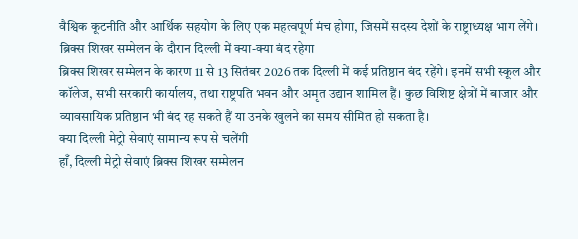वैश्विक कूटनीति और आर्थिक सहयोग के लिए एक महत्वपूर्ण मंच होगा, जिसमें सदस्य देशों के राष्ट्राध्यक्ष भाग लेंगे।
ब्रिक्स शिखर सम्मेलन के दौरान दिल्ली में क्या-क्या बंद रहेगा
ब्रिक्स शिखर सम्मेलन के कारण 11 से 13 सितंबर 2026 तक दिल्ली में कई प्रतिष्ठान बंद रहेंगे। इनमें सभी स्कूल और कॉलेज, सभी सरकारी कार्यालय, तथा राष्ट्रपति भवन और अमृत उद्यान शामिल हैं। कुछ विशिष्ट क्षेत्रों में बाजार और व्यावसायिक प्रतिष्ठान भी बंद रह सकते हैं या उनके खुलने का समय सीमित हो सकता है।
क्या दिल्ली मेट्रो सेवाएं सामान्य रूप से चलेंगी
हाँ, दिल्ली मेट्रो सेवाएं ब्रिक्स शिखर सम्मेलन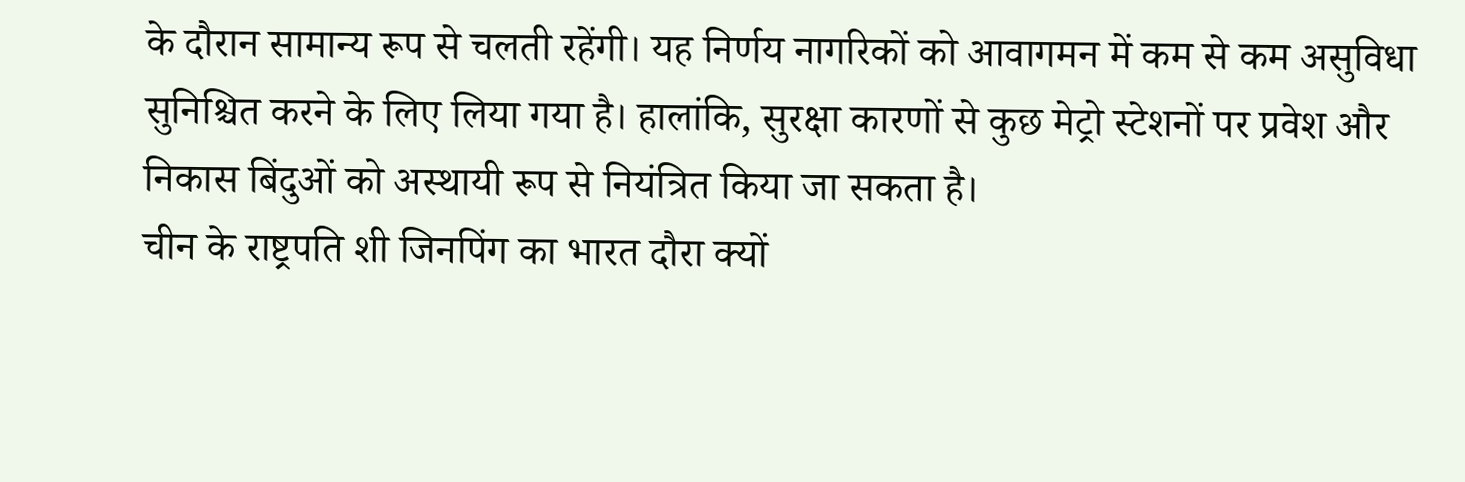के दौरान सामान्य रूप से चलती रहेंगी। यह निर्णय नागरिकों को आवागमन में कम से कम असुविधा सुनिश्चित करने के लिए लिया गया है। हालांकि, सुरक्षा कारणों से कुछ मेट्रो स्टेशनों पर प्रवेश और निकास बिंदुओं को अस्थायी रूप से नियंत्रित किया जा सकता है।
चीन के राष्ट्रपति शी जिनपिंग का भारत दौरा क्यों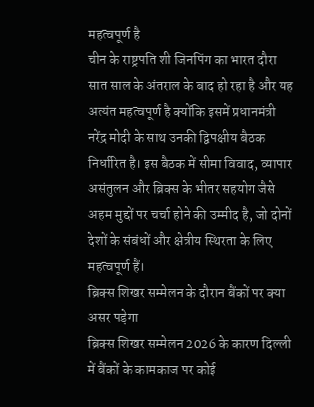महत्वपूर्ण है
चीन के राष्ट्रपति शी जिनपिंग का भारत दौरा सात साल के अंतराल के बाद हो रहा है और यह अत्यंत महत्वपूर्ण है क्योंकि इसमें प्रधानमंत्री नरेंद्र मोदी के साथ उनकी द्विपक्षीय बैठक निर्धारित है। इस बैठक में सीमा विवाद, व्यापार असंतुलन और ब्रिक्स के भीतर सहयोग जैसे अहम मुद्दों पर चर्चा होने की उम्मीद है, जो दोनों देशों के संबंधों और क्षेत्रीय स्थिरता के लिए महत्वपूर्ण हैं।
ब्रिक्स शिखर सम्मेलन के दौरान बैंकों पर क्या असर पड़ेगा
ब्रिक्स शिखर सम्मेलन 2026 के कारण दिल्ली में बैंकों के कामकाज पर कोई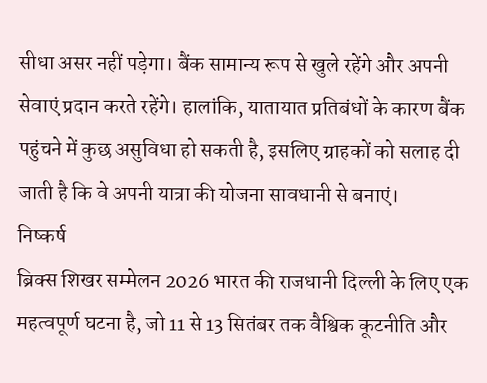सीधा असर नहीं पड़ेगा। बैंक सामान्य रूप से खुले रहेंगे और अपनी सेवाएं प्रदान करते रहेंगे। हालांकि, यातायात प्रतिबंधों के कारण बैंक पहुंचने में कुछ असुविधा हो सकती है, इसलिए ग्राहकों को सलाह दी जाती है कि वे अपनी यात्रा की योजना सावधानी से बनाएं।
निष्कर्ष
ब्रिक्स शिखर सम्मेलन 2026 भारत की राजधानी दिल्ली के लिए एक महत्वपूर्ण घटना है, जो 11 से 13 सितंबर तक वैश्विक कूटनीति और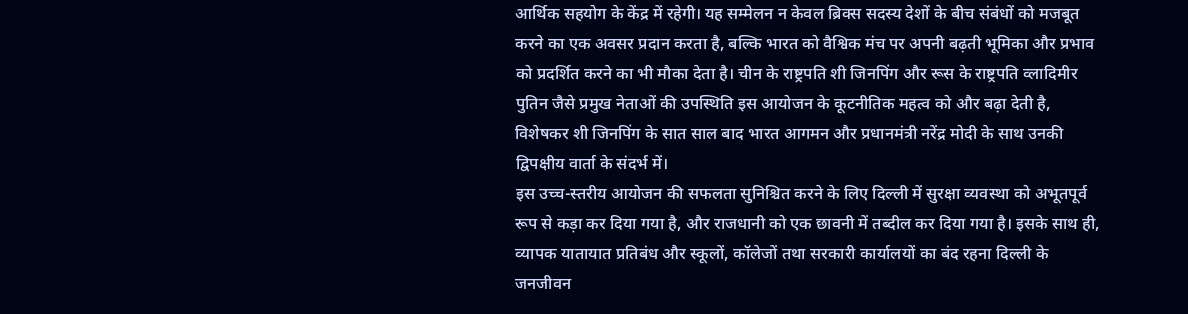आर्थिक सहयोग के केंद्र में रहेगी। यह सम्मेलन न केवल ब्रिक्स सदस्य देशों के बीच संबंधों को मजबूत करने का एक अवसर प्रदान करता है, बल्कि भारत को वैश्विक मंच पर अपनी बढ़ती भूमिका और प्रभाव को प्रदर्शित करने का भी मौका देता है। चीन के राष्ट्रपति शी जिनपिंग और रूस के राष्ट्रपति व्लादिमीर पुतिन जैसे प्रमुख नेताओं की उपस्थिति इस आयोजन के कूटनीतिक महत्व को और बढ़ा देती है, विशेषकर शी जिनपिंग के सात साल बाद भारत आगमन और प्रधानमंत्री नरेंद्र मोदी के साथ उनकी द्विपक्षीय वार्ता के संदर्भ में।
इस उच्च-स्तरीय आयोजन की सफलता सुनिश्चित करने के लिए दिल्ली में सुरक्षा व्यवस्था को अभूतपूर्व रूप से कड़ा कर दिया गया है, और राजधानी को एक छावनी में तब्दील कर दिया गया है। इसके साथ ही, व्यापक यातायात प्रतिबंध और स्कूलों, कॉलेजों तथा सरकारी कार्यालयों का बंद रहना दिल्ली के जनजीवन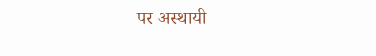पर अस्थायी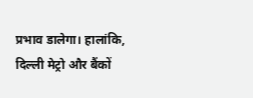प्रभाव डालेगा। हालांकि, दिल्ली मेट्रो और बैंकों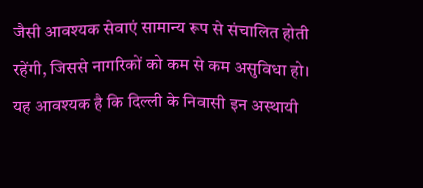जैसी आवश्यक सेवाएं सामान्य रूप से संचालित होती रहेंगी, जिससे नागरिकों को कम से कम असुविधा हो। यह आवश्यक है कि दिल्ली के निवासी इन अस्थायी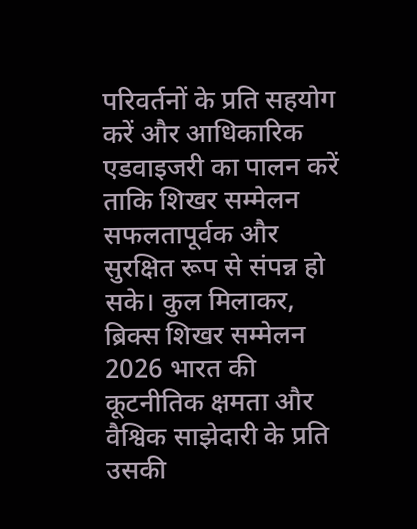परिवर्तनों के प्रति सहयोग करें और आधिकारिक एडवाइजरी का पालन करें ताकि शिखर सम्मेलन सफलतापूर्वक और सुरक्षित रूप से संपन्न हो सके। कुल मिलाकर, ब्रिक्स शिखर सम्मेलन 2026 भारत की कूटनीतिक क्षमता और वैश्विक साझेदारी के प्रति उसकी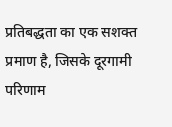प्रतिबद्धता का एक सशक्त प्रमाण है, जिसके दूरगामी परिणाम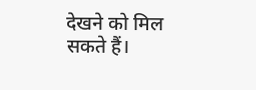देखने को मिल सकते हैं।